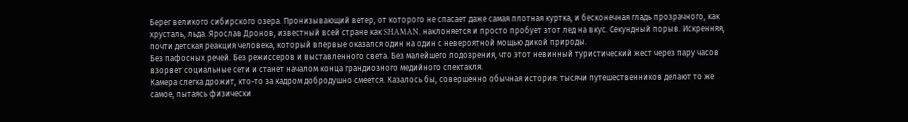Берег великого сибирского озера. Пронизывающий ветер, от которого не спасает даже самая плотная куртка, и бесконечная гладь прозрачного, как хрусталь, льда. Ярослав Дронов, известный всей стране как SHAMAN, наклоняется и просто пробует этот лед на вкус. Секундный порыв. Искренняя, почти детская реакция человека, который впервые оказался один на один с невероятной мощью дикой природы.
Без пафосных речей. Без режиссеров и выставленного света. Без малейшего подозрения, что этот невинный туристический жест через пару часов взорвет социальные сети и станет началом конца грандиозного медийного спектакля.
Камера слегка дрожит, кто-то за кадром добродушно смеется. Казалось бы, совершенно обычная история: тысячи путешественников делают то же самое, пытаясь физически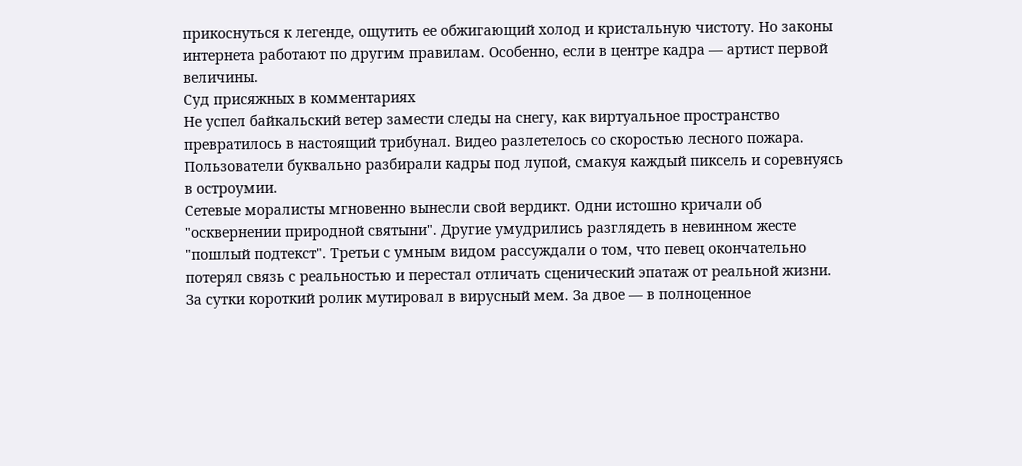прикоснуться к легенде, ощутить ее обжигающий холод и кристальную чистоту. Но законы интернета работают по другим правилам. Особенно, если в центре кадра — артист первой величины.
Суд присяжных в комментариях
Не успел байкальский ветер замести следы на снегу, как виртуальное пространство превратилось в настоящий трибунал. Видео разлетелось со скоростью лесного пожара. Пользователи буквально разбирали кадры под лупой, смакуя каждый пиксель и соревнуясь в остроумии.
Сетевые моралисты мгновенно вынесли свой вердикт. Одни истошно кричали об "осквернении природной святыни". Другие умудрились разглядеть в невинном жесте "пошлый подтекст". Третьи с умным видом рассуждали о том, что певец окончательно потерял связь с реальностью и перестал отличать сценический эпатаж от реальной жизни. За сутки короткий ролик мутировал в вирусный мем. За двое — в полноценное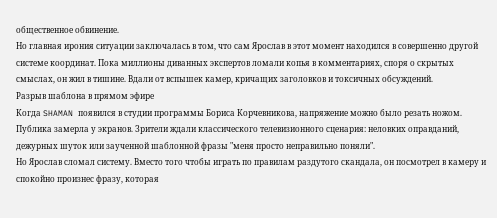общественное обвинение.
Но главная ирония ситуации заключалась в том, что сам Ярослав в этот момент находился в совершенно другой системе координат. Пока миллионы диванных экспертов ломали копья в комментариях, споря о скрытых смыслах, он жил в тишине. Вдали от вспышек камер, кричащих заголовков и токсичных обсуждений.
Разрыв шаблона в прямом эфире
Когда SHAMAN появился в студии программы Бориса Корчевникова, напряжение можно было резать ножом. Публика замерла у экранов. Зрители ждали классического телевизионного сценария: неловких оправданий, дежурных шуток или заученной шаблонной фразы "меня просто неправильно поняли".
Но Ярослав сломал систему. Вместо того чтобы играть по правилам раздутого скандала, он посмотрел в камеру и спокойно произнес фразу, которая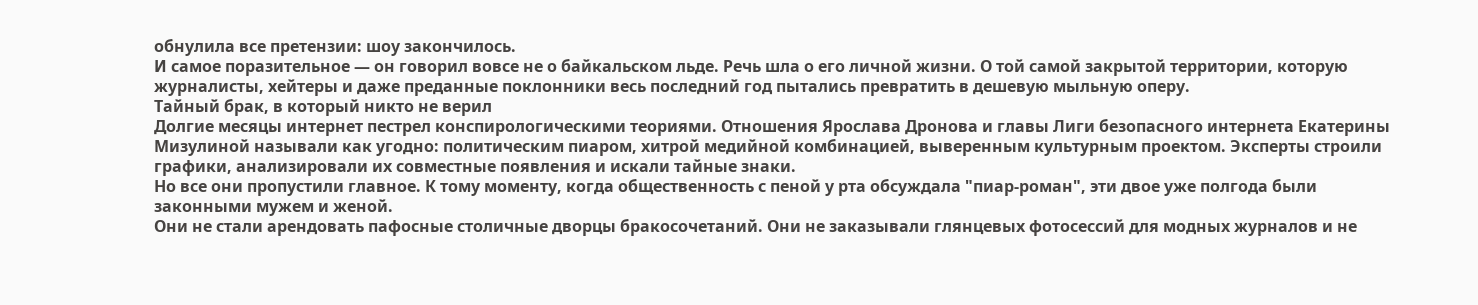обнулила все претензии: шоу закончилось.
И самое поразительное — он говорил вовсе не о байкальском льде. Речь шла о его личной жизни. О той самой закрытой территории, которую журналисты, хейтеры и даже преданные поклонники весь последний год пытались превратить в дешевую мыльную оперу.
Тайный брак, в который никто не верил
Долгие месяцы интернет пестрел конспирологическими теориями. Отношения Ярослава Дронова и главы Лиги безопасного интернета Екатерины Мизулиной называли как угодно: политическим пиаром, хитрой медийной комбинацией, выверенным культурным проектом. Эксперты строили графики, анализировали их совместные появления и искали тайные знаки.
Но все они пропустили главное. К тому моменту, когда общественность с пеной у рта обсуждала "пиар-роман", эти двое уже полгода были законными мужем и женой.
Они не стали арендовать пафосные столичные дворцы бракосочетаний. Они не заказывали глянцевых фотосессий для модных журналов и не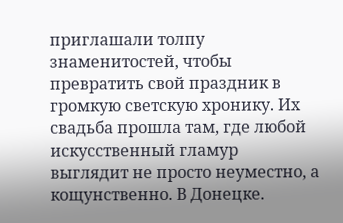приглашали толпу знаменитостей, чтобы превратить свой праздник в громкую светскую хронику. Их свадьба прошла там, где любой искусственный гламур выглядит не просто неуместно, а кощунственно. В Донецке.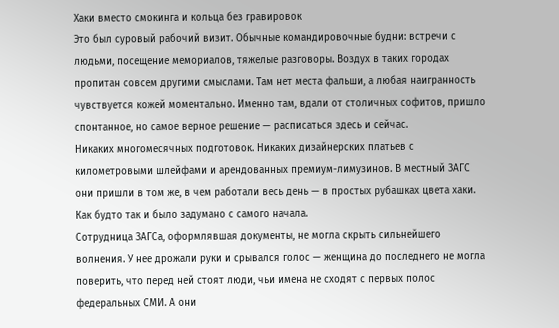Хаки вместо смокинга и кольца без гравировок
Это был суровый рабочий визит. Обычные командировочные будни: встречи с людьми, посещение мемориалов, тяжелые разговоры. Воздух в таких городах пропитан совсем другими смыслами. Там нет места фальши, а любая наигранность чувствуется кожей моментально. Именно там, вдали от столичных софитов, пришло спонтанное, но самое верное решение — расписаться здесь и сейчас.
Никаких многомесячных подготовок. Никаких дизайнерских платьев с километровыми шлейфами и арендованных премиум-лимузинов. В местный ЗАГС они пришли в том же, в чем работали весь день — в простых рубашках цвета хаки. Как будто так и было задумано с самого начала.
Сотрудница ЗАГСа, оформлявшая документы, не могла скрыть сильнейшего волнения. У нее дрожали руки и срывался голос — женщина до последнего не могла поверить, что перед ней стоят люди, чьи имена не сходят с первых полос федеральных СМИ. А они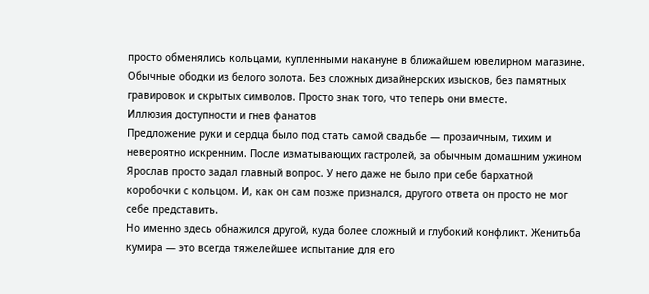просто обменялись кольцами, купленными накануне в ближайшем ювелирном магазине. Обычные ободки из белого золота. Без сложных дизайнерских изысков, без памятных гравировок и скрытых символов. Просто знак того, что теперь они вместе.
Иллюзия доступности и гнев фанатов
Предложение руки и сердца было под стать самой свадьбе — прозаичным, тихим и невероятно искренним. После изматывающих гастролей, за обычным домашним ужином Ярослав просто задал главный вопрос. У него даже не было при себе бархатной коробочки с кольцом. И, как он сам позже признался, другого ответа он просто не мог себе представить.
Но именно здесь обнажился другой, куда более сложный и глубокий конфликт. Женитьба кумира — это всегда тяжелейшее испытание для его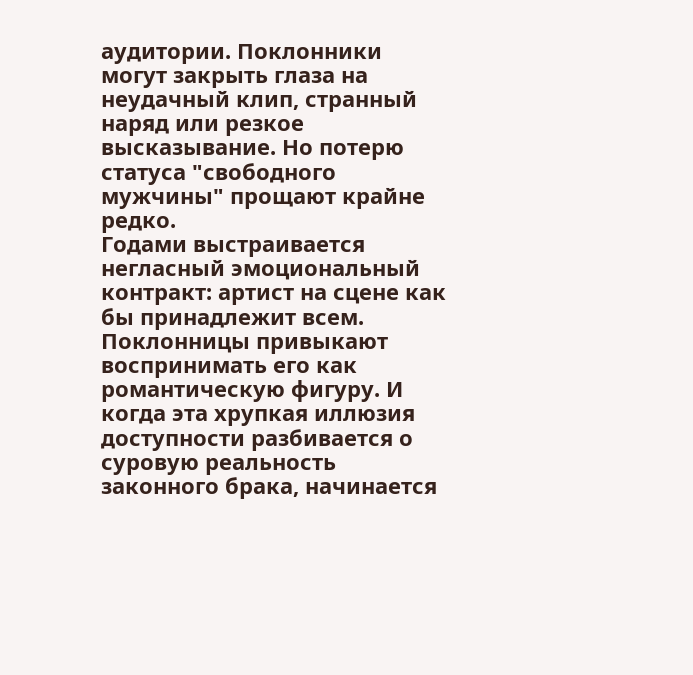аудитории. Поклонники могут закрыть глаза на неудачный клип, странный наряд или резкое высказывание. Но потерю статуса "свободного мужчины" прощают крайне редко.
Годами выстраивается негласный эмоциональный контракт: артист на сцене как бы принадлежит всем. Поклонницы привыкают воспринимать его как романтическую фигуру. И когда эта хрупкая иллюзия доступности разбивается о суровую реальность законного брака, начинается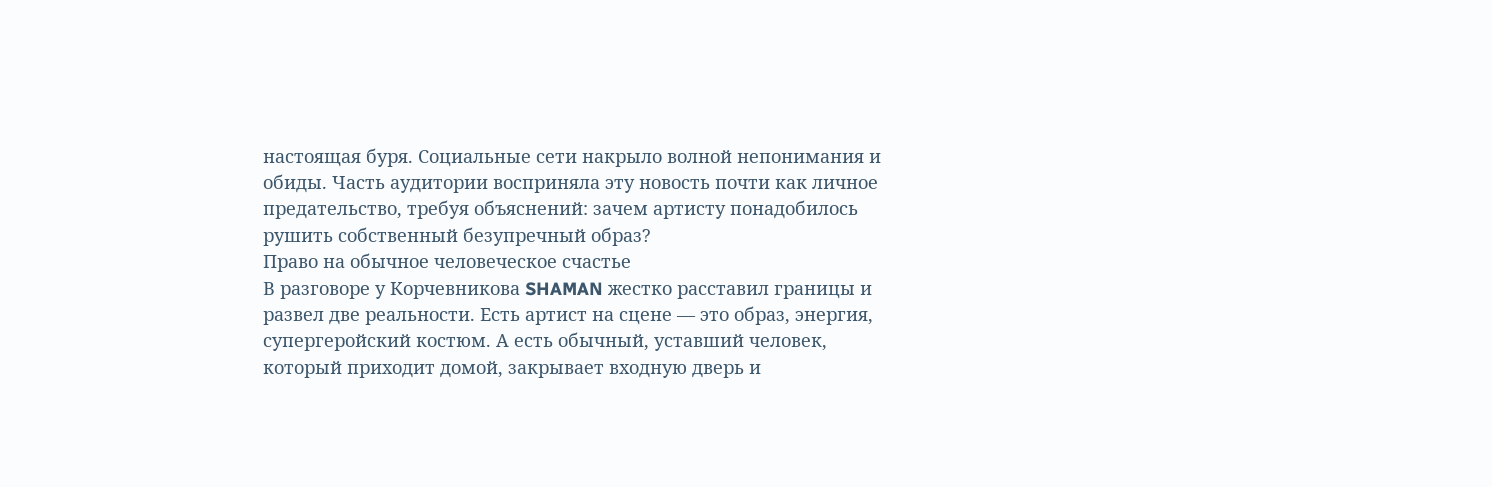настоящая буря. Социальные сети накрыло волной непонимания и обиды. Часть аудитории восприняла эту новость почти как личное предательство, требуя объяснений: зачем артисту понадобилось рушить собственный безупречный образ?
Право на обычное человеческое счастье
В разговоре у Корчевникова SHAMAN жестко расставил границы и развел две реальности. Есть артист на сцене — это образ, энергия, супергеройский костюм. А есть обычный, уставший человек, который приходит домой, закрывает входную дверь и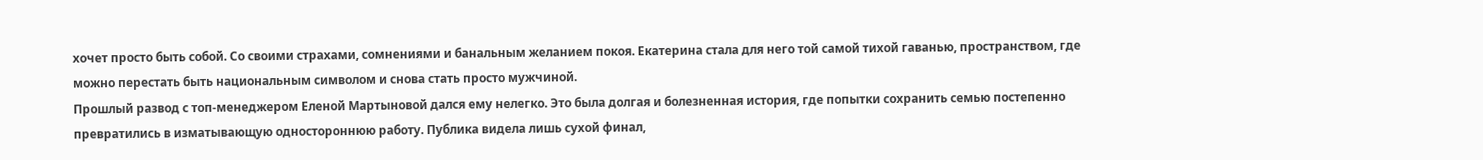хочет просто быть собой. Со своими страхами, сомнениями и банальным желанием покоя. Екатерина стала для него той самой тихой гаванью, пространством, где можно перестать быть национальным символом и снова стать просто мужчиной.
Прошлый развод с топ-менеджером Еленой Мартыновой дался ему нелегко. Это была долгая и болезненная история, где попытки сохранить семью постепенно превратились в изматывающую одностороннюю работу. Публика видела лишь сухой финал,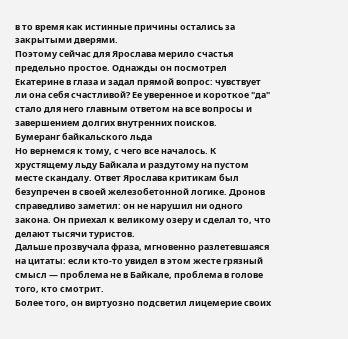в то время как истинные причины остались за закрытыми дверями.
Поэтому сейчас для Ярослава мерило счастья предельно простое. Однажды он посмотрел Екатерине в глаза и задал прямой вопрос: чувствует ли она себя счастливой? Ее уверенное и короткое "да" стало для него главным ответом на все вопросы и завершением долгих внутренних поисков.
Бумеранг байкальского льда
Но вернемся к тому, с чего все началось. К хрустящему льду Байкала и раздутому на пустом месте скандалу. Ответ Ярослава критикам был безупречен в своей железобетонной логике. Дронов справедливо заметил: он не нарушил ни одного закона. Он приехал к великому озеру и сделал то, что делают тысячи туристов.
Дальше прозвучала фраза, мгновенно разлетевшаяся на цитаты: если кто-то увидел в этом жесте грязный смысл — проблема не в Байкале, проблема в голове того, кто смотрит.
Более того, он виртуозно подсветил лицемерие своих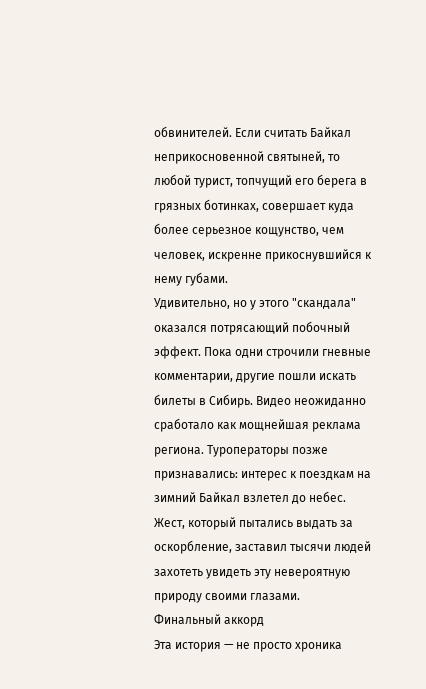обвинителей. Если считать Байкал неприкосновенной святыней, то любой турист, топчущий его берега в грязных ботинках, совершает куда более серьезное кощунство, чем человек, искренне прикоснувшийся к нему губами.
Удивительно, но у этого "скандала" оказался потрясающий побочный эффект. Пока одни строчили гневные комментарии, другие пошли искать билеты в Сибирь. Видео неожиданно сработало как мощнейшая реклама региона. Туроператоры позже признавались: интерес к поездкам на зимний Байкал взлетел до небес. Жест, который пытались выдать за оскорбление, заставил тысячи людей захотеть увидеть эту невероятную природу своими глазами.
Финальный аккорд
Эта история — не просто хроника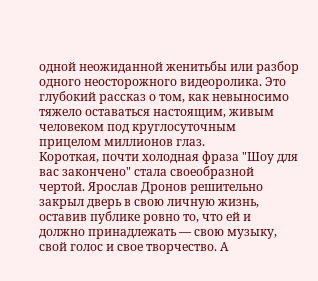одной неожиданной женитьбы или разбор одного неосторожного видеоролика. Это глубокий рассказ о том, как невыносимо тяжело оставаться настоящим, живым человеком под круглосуточным прицелом миллионов глаз.
Короткая, почти холодная фраза "Шоу для вас закончено" стала своеобразной чертой. Ярослав Дронов решительно закрыл дверь в свою личную жизнь, оставив публике ровно то, что ей и должно принадлежать — свою музыку, свой голос и свое творчество. А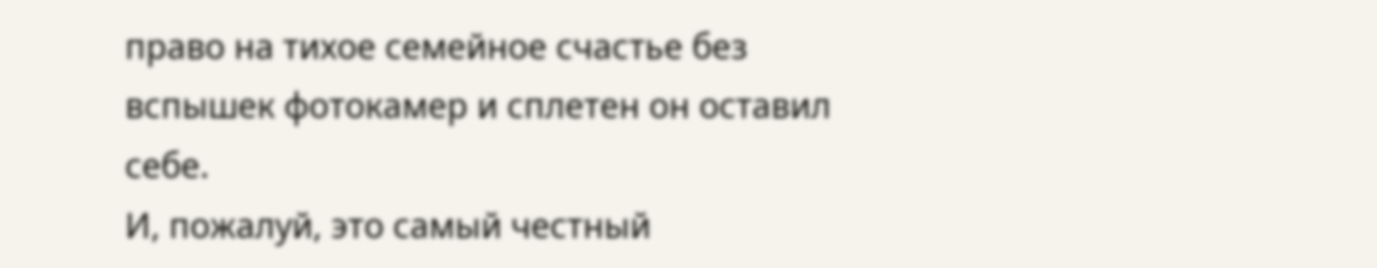право на тихое семейное счастье без вспышек фотокамер и сплетен он оставил себе.
И, пожалуй, это самый честный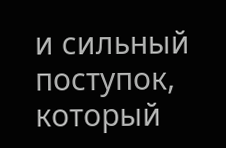и сильный поступок, который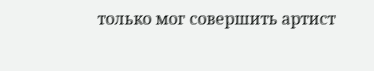только мог совершить артист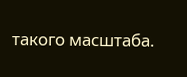такого масштаба.